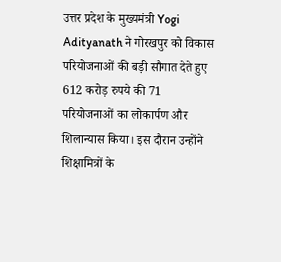उत्तर प्रदेश के मुख्यमंत्री Yogi Adityanath ने गोरखपुर को विकास परियोजनाओं की बड़ी सौगात देते हुए 612 करोड़ रुपये की 71 परियोजनाओं का लोकार्पण और शिलान्यास किया। इस दौरान उन्होंने शिक्षामित्रों के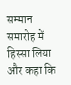सम्मान समारोह में हिस्सा लिया और कहा कि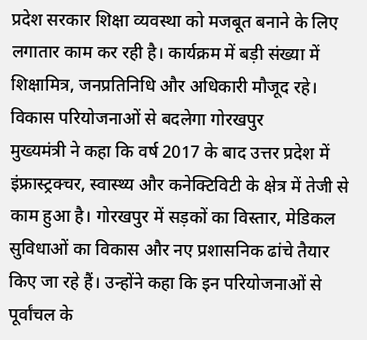प्रदेश सरकार शिक्षा व्यवस्था को मजबूत बनाने के लिए लगातार काम कर रही है। कार्यक्रम में बड़ी संख्या में शिक्षामित्र, जनप्रतिनिधि और अधिकारी मौजूद रहे।
विकास परियोजनाओं से बदलेगा गोरखपुर
मुख्यमंत्री ने कहा कि वर्ष 2017 के बाद उत्तर प्रदेश में इंफ्रास्ट्रक्चर, स्वास्थ्य और कनेक्टिविटी के क्षेत्र में तेजी से काम हुआ है। गोरखपुर में सड़कों का विस्तार, मेडिकल सुविधाओं का विकास और नए प्रशासनिक ढांचे तैयार किए जा रहे हैं। उन्होंने कहा कि इन परियोजनाओं से पूर्वांचल के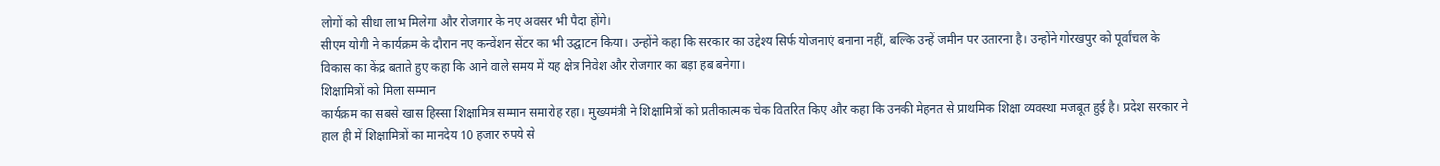लोगों को सीधा लाभ मिलेगा और रोजगार के नए अवसर भी पैदा होंगे।
सीएम योगी ने कार्यक्रम के दौरान नए कन्वेंशन सेंटर का भी उद्घाटन किया। उन्होंने कहा कि सरकार का उद्देश्य सिर्फ योजनाएं बनाना नहीं, बल्कि उन्हें जमीन पर उतारना है। उन्होंने गोरखपुर को पूर्वांचल के विकास का केंद्र बताते हुए कहा कि आने वाले समय में यह क्षेत्र निवेश और रोजगार का बड़ा हब बनेगा।
शिक्षामित्रों को मिला सम्मान
कार्यक्रम का सबसे खास हिस्सा शिक्षामित्र सम्मान समारोह रहा। मुख्यमंत्री ने शिक्षामित्रों को प्रतीकात्मक चेक वितरित किए और कहा कि उनकी मेहनत से प्राथमिक शिक्षा व्यवस्था मजबूत हुई है। प्रदेश सरकार ने हाल ही में शिक्षामित्रों का मानदेय 10 हजार रुपये से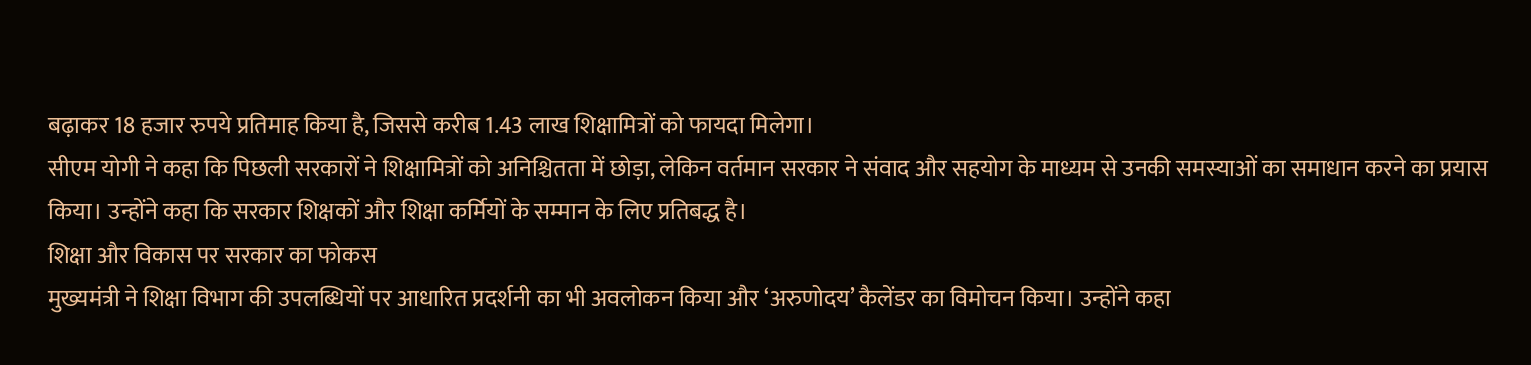बढ़ाकर 18 हजार रुपये प्रतिमाह किया है, जिससे करीब 1.43 लाख शिक्षामित्रों को फायदा मिलेगा।
सीएम योगी ने कहा कि पिछली सरकारों ने शिक्षामित्रों को अनिश्चितता में छोड़ा, लेकिन वर्तमान सरकार ने संवाद और सहयोग के माध्यम से उनकी समस्याओं का समाधान करने का प्रयास किया। उन्होंने कहा कि सरकार शिक्षकों और शिक्षा कर्मियों के सम्मान के लिए प्रतिबद्ध है।
शिक्षा और विकास पर सरकार का फोकस
मुख्यमंत्री ने शिक्षा विभाग की उपलब्धियों पर आधारित प्रदर्शनी का भी अवलोकन किया और ‘अरुणोदय’ कैलेंडर का विमोचन किया। उन्होंने कहा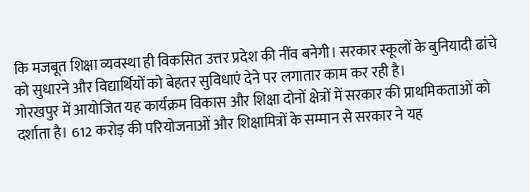कि मजबूत शिक्षा व्यवस्था ही विकसित उत्तर प्रदेश की नींव बनेगी। सरकार स्कूलों के बुनियादी ढांचे को सुधारने और विद्यार्थियों को बेहतर सुविधाएं देने पर लगातार काम कर रही है।
गोरखपुर में आयोजित यह कार्यक्रम विकास और शिक्षा दोनों क्षेत्रों में सरकार की प्राथमिकताओं को दर्शाता है। 612 करोड़ की परियोजनाओं और शिक्षामित्रों के सम्मान से सरकार ने यह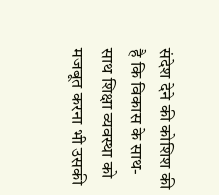संदेश देने की कोशिश की है कि विकास के साथ-साथ शिक्षा व्यवस्था को मजबूत करना भी उसकी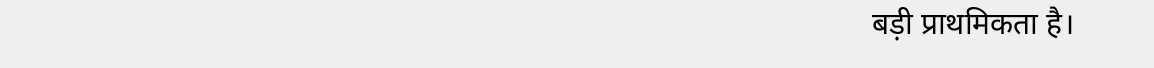बड़ी प्राथमिकता है।